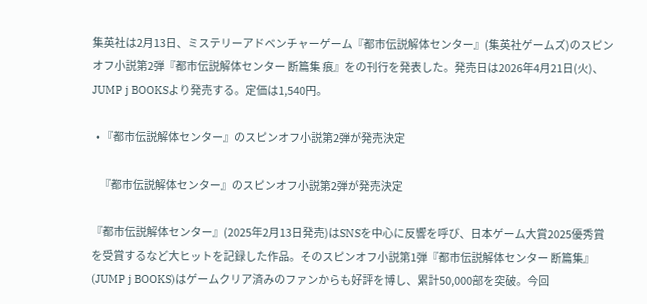集英社は2月13日、ミステリーアドベンチャーゲーム『都市伝説解体センター』(集英社ゲームズ)のスピンオフ小説第2弾『都市伝説解体センター 断篇集 痕』をの刊行を発表した。発売日は2026年4月21日(火)、JUMP j BOOKSより発売する。定価は1,540円。

  • 『都市伝説解体センター』のスピンオフ小説第2弾が発売決定

    『都市伝説解体センター』のスピンオフ小説第2弾が発売決定

『都市伝説解体センター』(2025年2月13日発売)はSNSを中心に反響を呼び、日本ゲーム大賞2025優秀賞を受賞するなど大ヒットを記録した作品。そのスピンオフ小説第1弾『都市伝説解体センター 断篇集』(JUMP j BOOKS)はゲームクリア済みのファンからも好評を博し、累計50,000部を突破。今回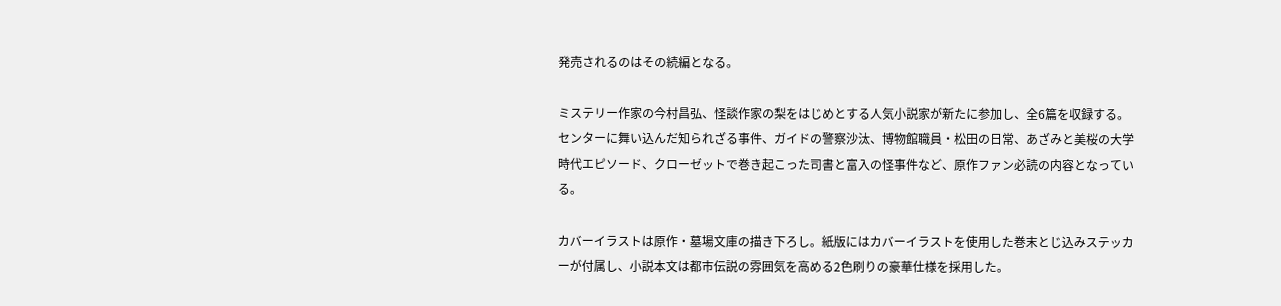発売されるのはその続編となる。

ミステリー作家の今村昌弘、怪談作家の梨をはじめとする人気小説家が新たに参加し、全6篇を収録する。センターに舞い込んだ知られざる事件、ガイドの警察沙汰、博物館職員・松田の日常、あざみと美桜の大学時代エピソード、クローゼットで巻き起こった司書と富入の怪事件など、原作ファン必読の内容となっている。

カバーイラストは原作・墓場文庫の描き下ろし。紙版にはカバーイラストを使用した巻末とじ込みステッカーが付属し、小説本文は都市伝説の雰囲気を高める2色刷りの豪華仕様を採用した。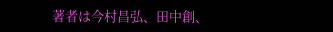著者は今村昌弘、田中創、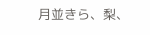月並きら、梨、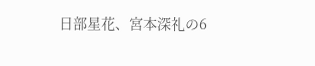日部星花、宮本深礼の6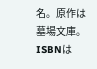名。原作は墓場文庫。ISBNは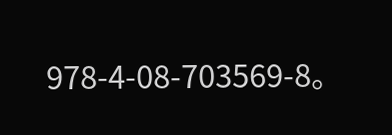978-4-08-703569-8。